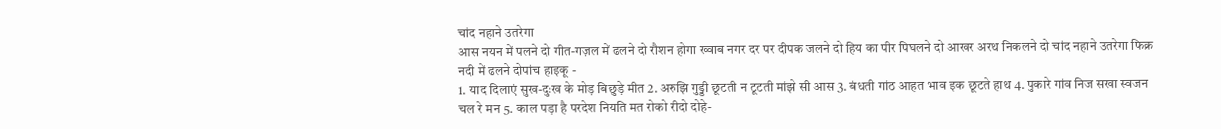चांद नहाने उतरेगा
आस नयन में पलने दो गीत-गज़ल में ढलने दो रौशन होगा ख्वाब नगर दर पर दीपक जलने दो हिय का पीर पिघलने दो आखर अरथ निकलने दो चांद नहाने उतरेगा फिक्र नदी में ढलने दोपांच हाइकू -
1. याद दिलाएं सुख-दुःख के मोड़ बिछुड़े मीत 2. अरुझि गुड्डी छूटती न टूटती मांझे सी आस 3. बंधती गांठ आहत भाव इक छूटते हाथ 4. पुकारे गांव निज सखा स्वजन चल रे मन 5. काल पड़ा है परदेश नियति मत रोको रीदो दोहे-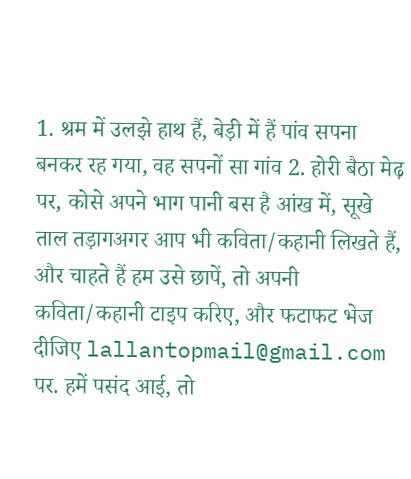1. श्रम में उलझे हाथ हैं, बेड़ी में हैं पांव सपना बनकर रह गया, वह सपनों सा गांव 2. होरी बैठा मेढ़ पर, कोसे अपने भाग पानी बस है आंख में, सूखे ताल तड़ागअगर आप भी कविता/कहानी लिखते हैं, और चाहते हैं हम उसे छापें, तो अपनी कविता/कहानी टाइप करिए, और फटाफट भेज दीजिए lallantopmail@gmail.com पर. हमें पसंद आई, तो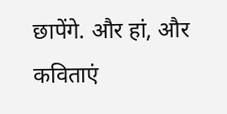छापेंगे. और हां, और कविताएं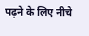पढ़ने के लिए नीचे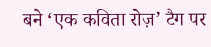बने ‘एक कविता रोज़’ टैग पर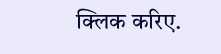क्लिक करिए.